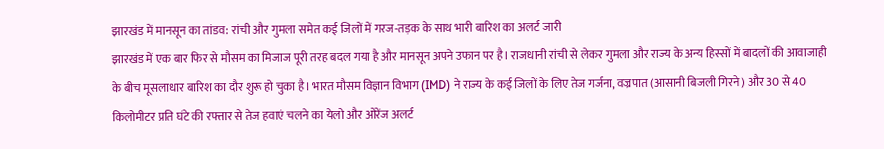झारखंड में मानसून का तांडव: रांची और गुमला समेत कई जिलों में गरज-तड़क के साथ भारी बारिश का अलर्ट जारी
झारखंड में एक बार फिर से मौसम का मिजाज पूरी तरह बदल गया है और मानसून अपने उफान पर है। राजधानी रांची से लेकर गुमला और राज्य के अन्य हिस्सों में बादलों की आवाजाही के बीच मूसलाधार बारिश का दौर शुरू हो चुका है। भारत मौसम विज्ञान विभाग (IMD) ने राज्य के कई जिलों के लिए तेज गर्जना, वज्रपात (आसानी बिजली गिरने) और 30 से 40 किलोमीटर प्रति घंटे की रफ्तार से तेज हवाएं चलने का येलो और ओरेंज अलर्ट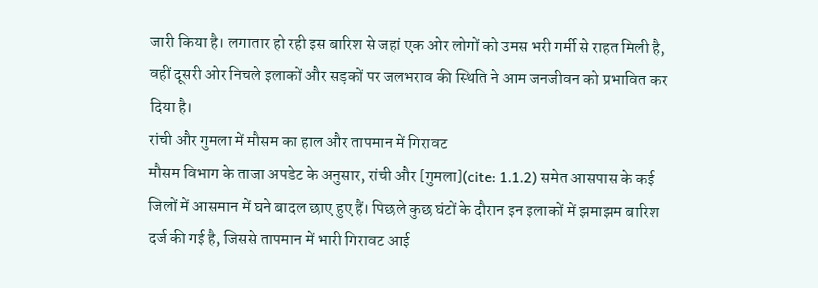जारी किया है। लगातार हो रही इस बारिश से जहां एक ओर लोगों को उमस भरी गर्मी से राहत मिली है, वहीं दूसरी ओर निचले इलाकों और सड़कों पर जलभराव की स्थिति ने आम जनजीवन को प्रभावित कर दिया है।
रांची और गुमला में मौसम का हाल और तापमान में गिरावट
मौसम विभाग के ताजा अपडेट के अनुसार, रांची और [गुमला](cite: 1.1.2) समेत आसपास के कई जिलों में आसमान में घने बादल छाए हुए हैं। पिछले कुछ घंटों के दौरान इन इलाकों में झमाझम बारिश दर्ज की गई है, जिससे तापमान में भारी गिरावट आई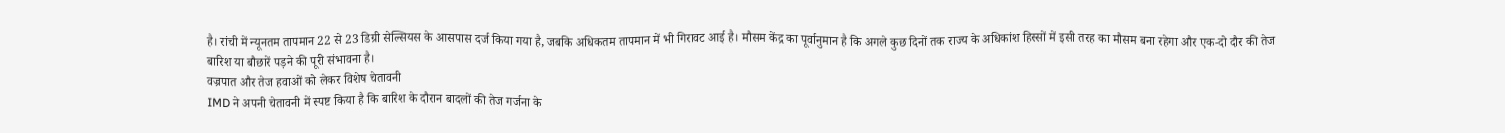है। रांची में न्यूनतम तापमान 22 से 23 डिग्री सेल्सियस के आसपास दर्ज किया गया है, जबकि अधिकतम तापमान में भी गिरावट आई है। मौसम केंद्र का पूर्वानुमान है कि अगले कुछ दिनों तक राज्य के अधिकांश हिस्सों में इसी तरह का मौसम बना रहेगा और एक-दो दौर की तेज बारिश या बौछारें पड़ने की पूरी संभावना है।
वज्रपात और तेज हवाओं को लेकर विशेष चेतावनी
IMD ने अपनी चेतावनी में स्पष्ट किया है कि बारिश के दौरान बादलों की तेज गर्जना के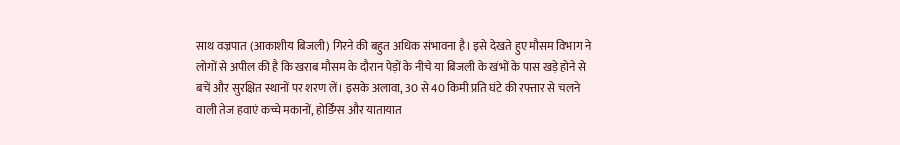साथ वज्रपात (आकाशीय बिजली) गिरने की बहुत अधिक संभावना है। इसे देखते हुए मौसम विभाग ने लोगों से अपील की है कि खराब मौसम के दौरान पेड़ों के नीचे या बिजली के खंभों के पास खड़े होने से बचें और सुरक्षित स्थानों पर शरण लें। इसके अलावा, 30 से 40 किमी प्रति घंटे की रफ्तार से चलने वाली तेज हवाएं कच्चे मकानों, होर्डिंग्स और यातायात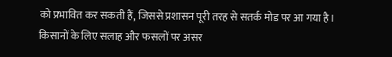को प्रभावित कर सकती हैं, जिससे प्रशासन पूरी तरह से सतर्क मोड पर आ गया है।
किसानों के लिए सलाह और फसलों पर असर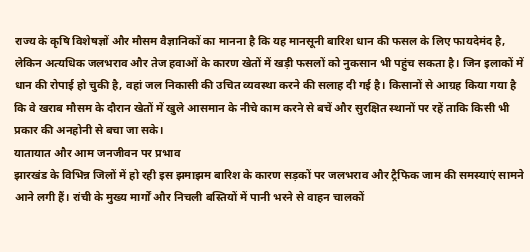राज्य के कृषि विशेषज्ञों और मौसम वैज्ञानिकों का मानना है कि यह मानसूनी बारिश धान की फसल के लिए फायदेमंद है, लेकिन अत्यधिक जलभराव और तेज हवाओं के कारण खेतों में खड़ी फसलों को नुकसान भी पहुंच सकता है। जिन इलाकों में धान की रोपाई हो चुकी है, वहां जल निकासी की उचित व्यवस्था करने की सलाह दी गई है। किसानों से आग्रह किया गया है कि वे खराब मौसम के दौरान खेतों में खुले आसमान के नीचे काम करने से बचें और सुरक्षित स्थानों पर रहें ताकि किसी भी प्रकार की अनहोनी से बचा जा सके।
यातायात और आम जनजीवन पर प्रभाव
झारखंड के विभिन्न जिलों में हो रही इस झमाझम बारिश के कारण सड़कों पर जलभराव और ट्रैफिक जाम की समस्याएं सामने आने लगी हैं। रांची के मुख्य मार्गों और निचली बस्तियों में पानी भरने से वाहन चालकों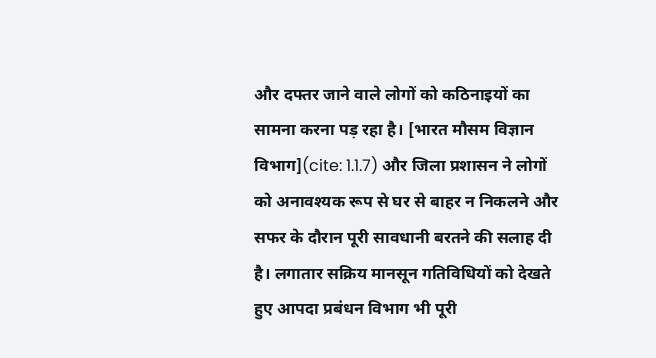और दफ्तर जाने वाले लोगों को कठिनाइयों का सामना करना पड़ रहा है। [भारत मौसम विज्ञान विभाग](cite: 1.1.7) और जिला प्रशासन ने लोगों को अनावश्यक रूप से घर से बाहर न निकलने और सफर के दौरान पूरी सावधानी बरतने की सलाह दी है। लगातार सक्रिय मानसून गतिविधियों को देखते हुए आपदा प्रबंधन विभाग भी पूरी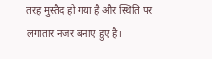तरह मुस्तैद हो गया है और स्थिति पर लगातार नजर बनाए हुए है।